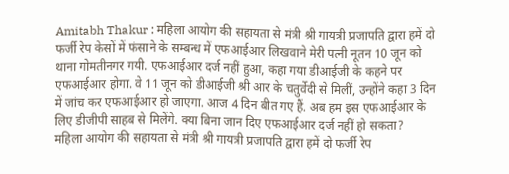Amitabh Thakur : महिला आयोग की सहायता से मंत्री श्री गायत्री प्रजापति द्वारा हमें दो फर्जी रेप केसों में फंसाने के सम्बन्ध में एफआईआर लिखवाने मेरी पत्नी नूतन 10 जून को थाना गोमतीनगर गयी. एफआईआर दर्ज नहीं हुआ, कहा गया डीआईजी के कहने पर एफआईआर होगा. वे 11 जून को डीआईजी श्री आर के चतुर्वेदी से मिलीं, उन्होंने कहा 3 दिन में जांच कर एफआईआर हो जाएगा. आज 4 दिन बीत गए हैं. अब हम इस एफआईआर के लिए डीजीपी साहब से मिलेंगे. क्या बिना जान दिए एफआईआर दर्ज नहीं हो सकता?
महिला आयोग की सहायता से मंत्री श्री गायत्री प्रजापति द्वारा हमें दो फर्जी रेप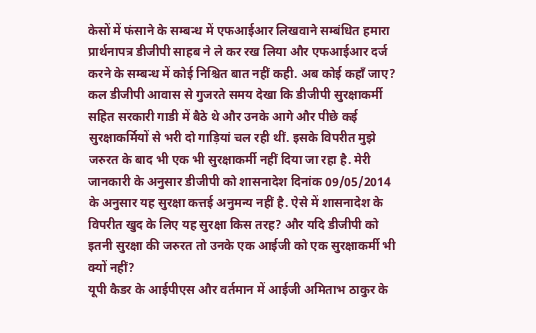केसों में फंसाने के सम्बन्ध में एफआईआर लिखवाने सम्बंधित हमारा प्रार्थनापत्र डीजीपी साहब ने ले कर रख लिया और एफआईआर दर्ज करने के सम्बन्ध में कोई निश्चित बात नहीं कही. अब कोई कहाँ जाए?
कल डीजीपी आवास से गुजरते समय देखा कि डीजीपी सुरक्षाकर्मी सहित सरकारी गाडी में बैठे थे और उनके आगे और पीछे कई सुरक्षाकर्मियों से भरी दो गाड़ियां चल रही थीं. इसके विपरीत मुझे जरुरत के बाद भी एक भी सुरक्षाकर्मी नहीं दिया जा रहा है. मेरी जानकारी के अनुसार डीजीपी को शासनादेश दिनांक 09/05/2014 के अनुसार यह सुरक्षा कत्तई अनुमन्य नहीं है. ऐसे में शासनादेश के विपरीत खुद के लिए यह सुरक्षा किस तरह? और यदि डीजीपी को इतनी सुरक्षा की जरुरत तो उनके एक आईजी को एक सुरक्षाकर्मी भी क्यों नहीं?
यूपी कैडर के आईपीएस और वर्तमान में आईजी अमिताभ ठाकुर के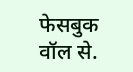फेसबुक वॉल से.